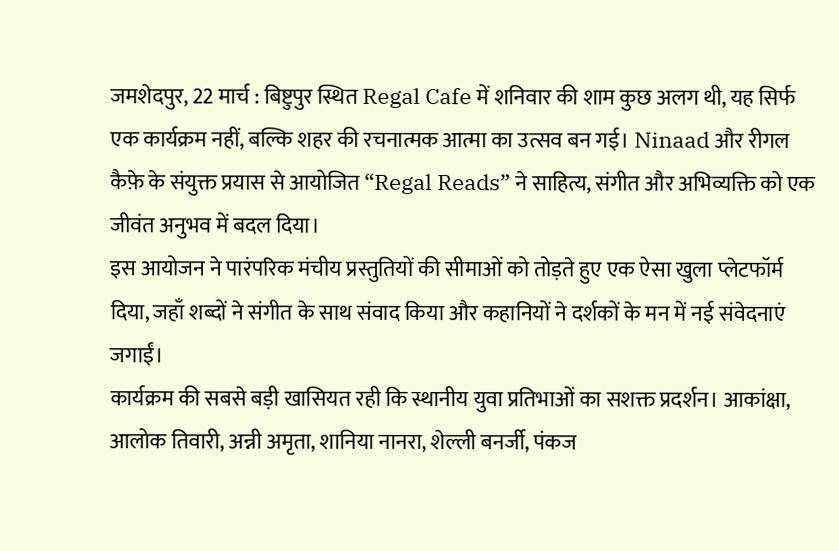जमशेदपुर, 22 मार्च : बिष्टुपुर स्थित Regal Cafe में शनिवार की शाम कुछ अलग थी, यह सिर्फ एक कार्यक्रम नहीं, बल्कि शहर की रचनात्मक आत्मा का उत्सव बन गई। Ninaad और रीगल कैफ़े के संयुक्त प्रयास से आयोजित “Regal Reads” ने साहित्य, संगीत और अभिव्यक्ति को एक जीवंत अनुभव में बदल दिया।
इस आयोजन ने पारंपरिक मंचीय प्रस्तुतियों की सीमाओं को तोड़ते हुए एक ऐसा खुला प्लेटफॉर्म दिया, जहाँ शब्दों ने संगीत के साथ संवाद किया और कहानियों ने दर्शकों के मन में नई संवेदनाएं जगाईं।
कार्यक्रम की सबसे बड़ी खासियत रही कि स्थानीय युवा प्रतिभाओं का सशक्त प्रदर्शन। आकांक्षा, आलोक तिवारी, अन्नी अमृता, शानिया नानरा, शेल्ली बनर्जी, पंकज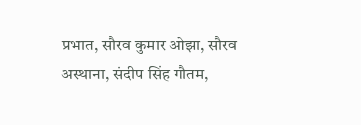प्रभात, सौरव कुमार ओझा, सौरव अस्थाना, संदीप सिंह गौतम,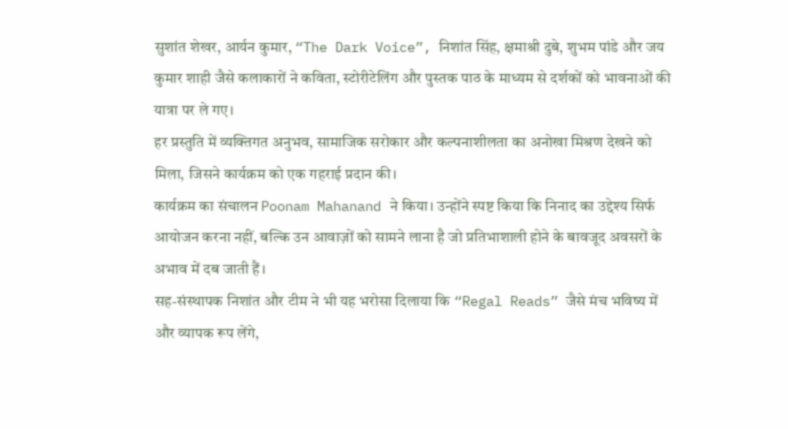सुशांत शेखर, आर्यन कुमार, “The Dark Voice”, निशांत सिंह, क्षमाश्री दुबे, शुभम पांडे और जय कुमार शाही जैसे कलाकारों ने कविता, स्टोरीटेलिंग और पुस्तक पाठ के माध्यम से दर्शकों को भावनाओं की यात्रा पर ले गए।
हर प्रस्तुति में व्यक्तिगत अनुभव, सामाजिक सरोकार और कल्पनाशीलता का अनोखा मिश्रण देखने को मिला, जिसने कार्यक्रम को एक गहराई प्रदान की।
कार्यक्रम का संचालन Poonam Mahanand ने किया। उन्होंने स्पष्ट किया कि निनाद का उद्देश्य सिर्फ आयोजन करना नहीं, बल्कि उन आवाज़ों को सामने लाना है जो प्रतिभाशाली होने के बावजूद अवसरों के अभाव में दब जाती हैं।
सह-संस्थापक निशांत और टीम ने भी यह भरोसा दिलाया कि “Regal Reads” जैसे मंच भविष्य में और व्यापक रूप लेंगे,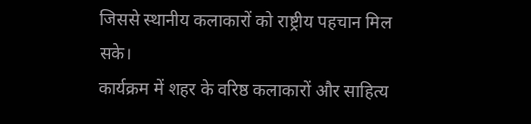जिससे स्थानीय कलाकारों को राष्ट्रीय पहचान मिल सके।
कार्यक्रम में शहर के वरिष्ठ कलाकारों और साहित्य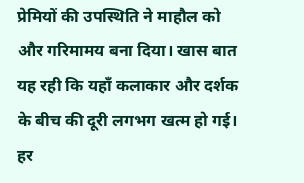प्रेमियों की उपस्थिति ने माहौल को और गरिमामय बना दिया। खास बात यह रही कि यहाँ कलाकार और दर्शक के बीच की दूरी लगभग खत्म हो गई। हर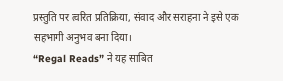प्रस्तुति पर त्वरित प्रतिक्रिया, संवाद और सराहना ने इसे एक सहभागी अनुभव बना दिया।
“Regal Reads” ने यह साबित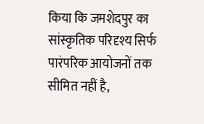किया कि जमशेदपुर का सांस्कृतिक परिदृश्य सिर्फ पारंपरिक आयोजनों तक सीमित नहीं है,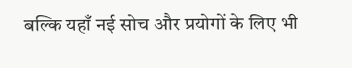बल्कि यहाँ नई सोच और प्रयोगों के लिए भी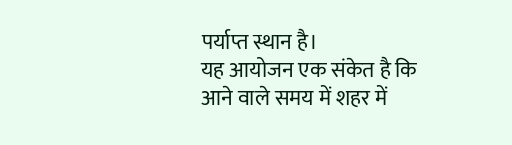पर्याप्त स्थान है।
यह आयोजन एक संकेत है कि आने वाले समय में शहर में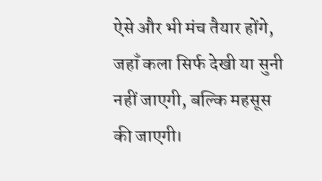ऐसे और भी मंच तैयार होंगे, जहाँ कला सिर्फ देखी या सुनी नहीं जाएगी, बल्कि महसूस की जाएगी।